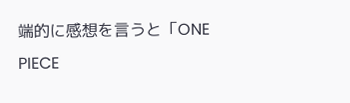端的に感想を言うと「ONE PIECE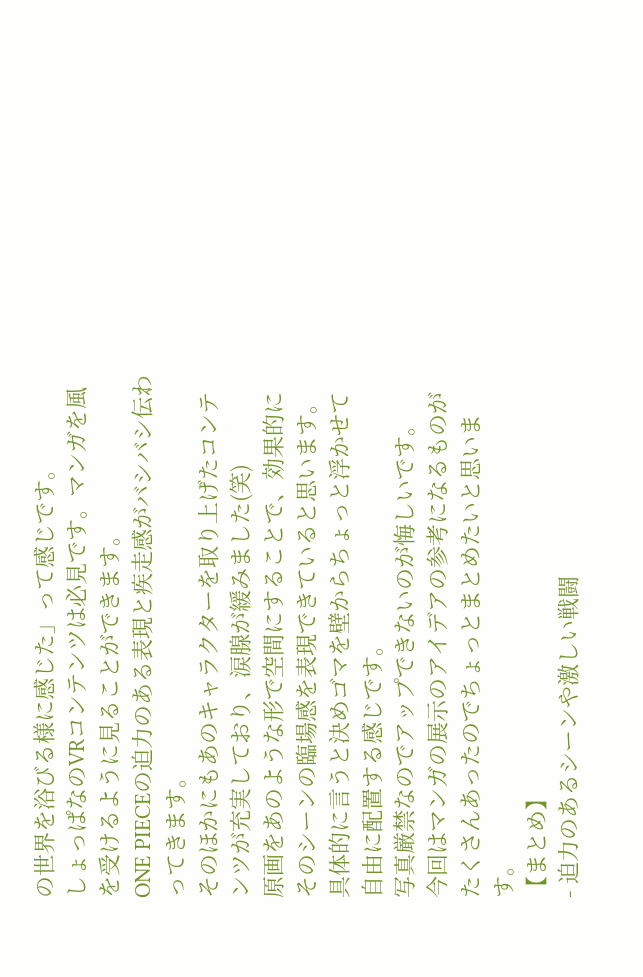の世界を浴びる様に感じた」って感じです。
しょっぱなのVRコンテンツは必見です。マンガを風を受けるように見ることができます。
ONE PIECEの迫力のある表現と疾走感がバシバシ伝わってきます。
そのほかにもあのキャラクターを取り上げたコンテンツが充実しており、涙腺が緩みました(笑)
原画をあのような形で空間にすることで、効果的にそのシーンの臨場感を表現できていると思います。具体的に言うと決めゴマを壁からちょっと浮かせて自由に配置する感じです。
写真厳禁なのでアップできないのが悔しいです。
今回はマンガの展示のアイデアの参考になるものがたくさんあったのでちょっとまとめたいと思います。
【まとめ】
- 迫力のあるシーンや激しい戦闘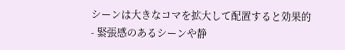シーンは大きなコマを拡大して配置すると効果的
- 緊張感のあるシーンや静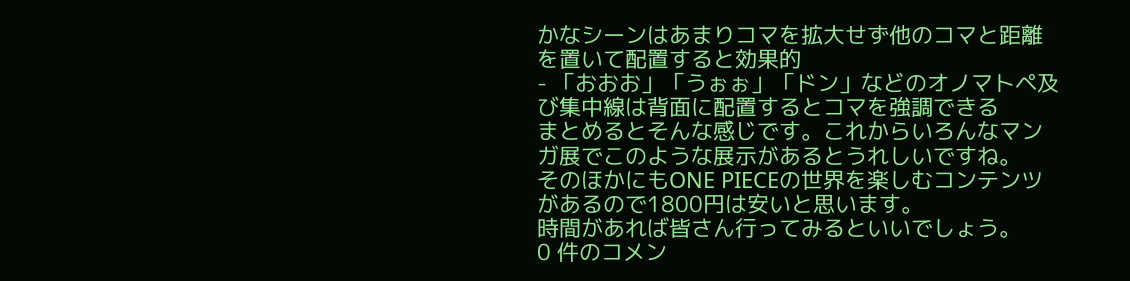かなシーンはあまりコマを拡大せず他のコマと距離を置いて配置すると効果的
- 「おおお」「うぉぉ」「ドン」などのオノマトペ及び集中線は背面に配置するとコマを強調できる
まとめるとそんな感じです。これからいろんなマンガ展でこのような展示があるとうれしいですね。
そのほかにもONE PIECEの世界を楽しむコンテンツがあるので1800円は安いと思います。
時間があれば皆さん行ってみるといいでしょう。
0 件のコメン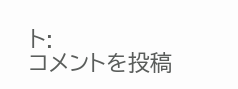ト:
コメントを投稿